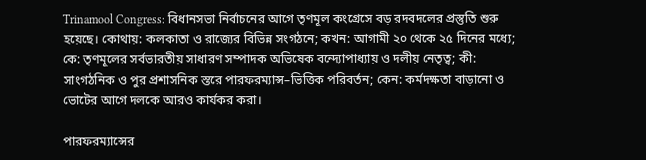Trinamool Congress: বিধানসভা নির্বাচনের আগে তৃণমূল কংগ্রেসে বড় রদবদলের প্রস্তুতি শুরু হয়েছে। কোথায়: কলকাতা ও রাজ্যের বিভিন্ন সংগঠনে; কখন: আগামী ২০ থেকে ২৫ দিনের মধ্যে; কে: তৃণমূলের সর্বভারতীয় সাধারণ সম্পাদক অভিষেক বন্দ্যোপাধ্যায় ও দলীয় নেতৃত্ব; কী: সাংগঠনিক ও পুর প্রশাসনিক স্তরে পারফরম্যান্স–ভিত্তিক পরিবর্তন; কেন: কর্মদক্ষতা বাড়ানো ও ভোটের আগে দলকে আরও কার্যকর করা।

পারফরম্যান্সের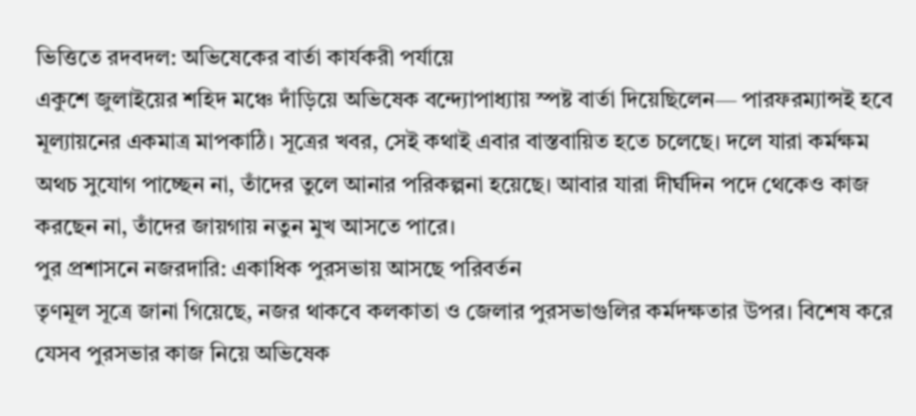ভিত্তিতে রদবদল: অভিষেকের বার্তা কার্যকরী পর্যায়ে
একুশে জুলাইয়ের শহিদ মঞ্চে দাঁড়িয়ে অভিষেক বন্দ্যোপাধ্যায় স্পষ্ট বার্তা দিয়েছিলেন— পারফরম্যান্সই হবে মূল্যায়নের একমাত্র মাপকাঠি। সূত্রের খবর, সেই কথাই এবার বাস্তবায়িত হতে চলেছে। দলে যারা কর্মক্ষম অথচ সুযোগ পাচ্ছেন না, তাঁদের তুলে আনার পরিকল্পনা হয়েছে। আবার যারা দীর্ঘদিন পদে থেকেও কাজ করছেন না, তাঁদের জায়গায় নতুন মুখ আসতে পারে।
পুর প্রশাসনে নজরদারি: একাধিক পুরসভায় আসছে পরিবর্তন
তৃণমূল সূত্রে জানা গিয়েছে, নজর থাকবে কলকাতা ও জেলার পুরসভাগুলির কর্মদক্ষতার উপর। বিশেষ করে যেসব পুরসভার কাজ নিয়ে অভিষেক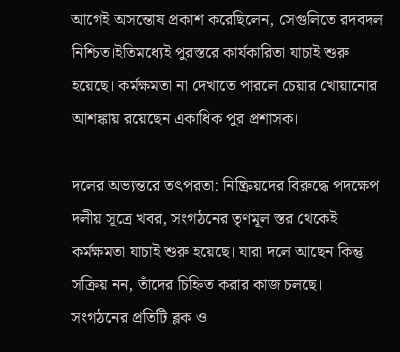আগেই অসন্তোষ প্রকাশ করেছিলেন, সেগুলিতে রদবদল নিশ্চিত।ইতিমধ্যেই পুরস্তরে কার্যকারিতা যাচাই শুরু হয়েছে। কর্মক্ষমতা না দেখাতে পারলে চেয়ার খোয়ানোর আশঙ্কায় রয়েছেন একাধিক পুর প্রশাসক।

দলের অভ্যন্তরে তৎপরতা: নিষ্ক্রিয়দের বিরুদ্ধে পদক্ষেপ
দলীয় সূত্রে খবর, সংগঠনের তৃণমূল স্তর থেকেই কর্মক্ষমতা যাচাই শুরু হয়েছে। যারা দলে আছেন কিন্তু সক্রিয় নন, তাঁদের চিহ্নিত করার কাজ চলছে। সংগঠনের প্রতিটি ব্লক ও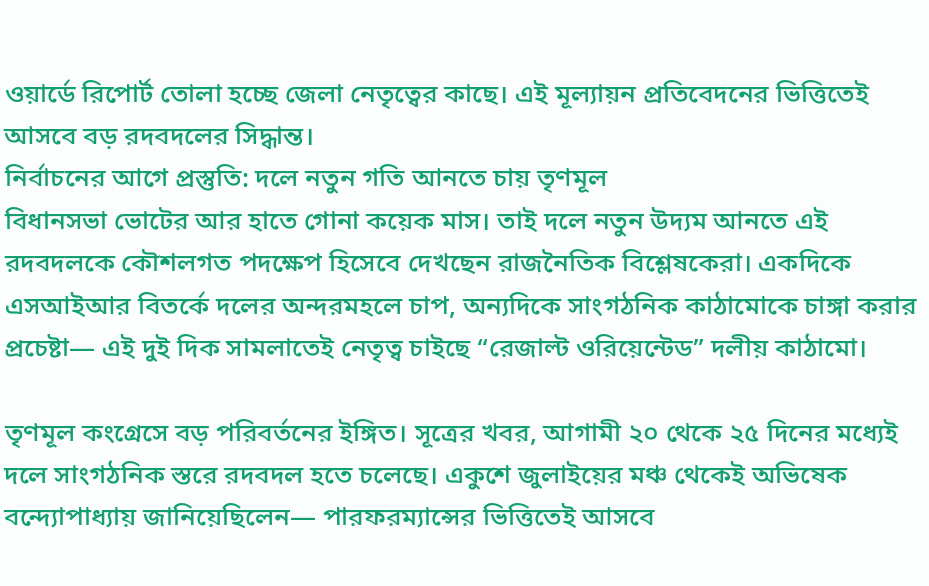ওয়ার্ডে রিপোর্ট তোলা হচ্ছে জেলা নেতৃত্বের কাছে। এই মূল্যায়ন প্রতিবেদনের ভিত্তিতেই আসবে বড় রদবদলের সিদ্ধান্ত।
নির্বাচনের আগে প্রস্তুতি: দলে নতুন গতি আনতে চায় তৃণমূল
বিধানসভা ভোটের আর হাতে গোনা কয়েক মাস। তাই দলে নতুন উদ্যম আনতে এই রদবদলকে কৌশলগত পদক্ষেপ হিসেবে দেখছেন রাজনৈতিক বিশ্লেষকেরা। একদিকে এসআইআর বিতর্কে দলের অন্দরমহলে চাপ, অন্যদিকে সাংগঠনিক কাঠামোকে চাঙ্গা করার প্রচেষ্টা— এই দুই দিক সামলাতেই নেতৃত্ব চাইছে “রেজাল্ট ওরিয়েন্টেড” দলীয় কাঠামো।

তৃণমূল কংগ্রেসে বড় পরিবর্তনের ইঙ্গিত। সূত্রের খবর, আগামী ২০ থেকে ২৫ দিনের মধ্যেই দলে সাংগঠনিক স্তরে রদবদল হতে চলেছে। একুশে জুলাইয়ের মঞ্চ থেকেই অভিষেক বন্দ্যোপাধ্যায় জানিয়েছিলেন— পারফরম্যান্সের ভিত্তিতেই আসবে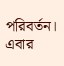পরিবর্তন। এবার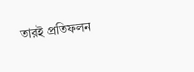তারই প্রতিফলন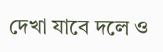দেখা যাবে দলে ও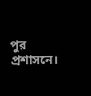পুর প্রশাসনে।